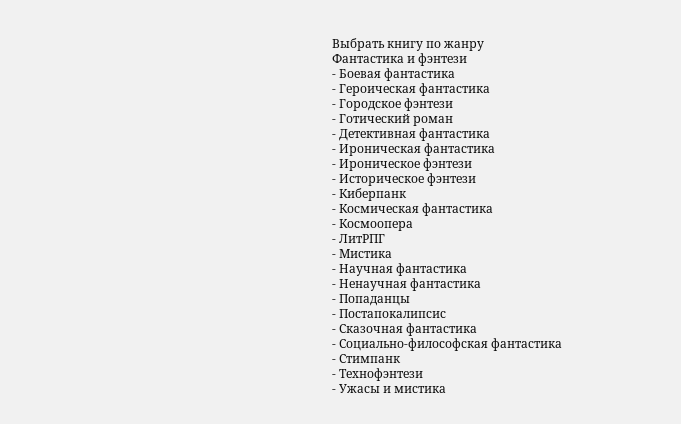Выбрать книгу по жанру
Фантастика и фэнтези
- Боевая фантастика
- Героическая фантастика
- Городское фэнтези
- Готический роман
- Детективная фантастика
- Ироническая фантастика
- Ироническое фэнтези
- Историческое фэнтези
- Киберпанк
- Космическая фантастика
- Космоопера
- ЛитРПГ
- Мистика
- Научная фантастика
- Ненаучная фантастика
- Попаданцы
- Постапокалипсис
- Сказочная фантастика
- Социально-философская фантастика
- Стимпанк
- Технофэнтези
- Ужасы и мистика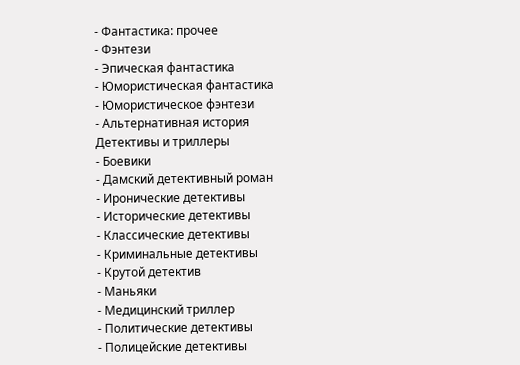- Фантастика: прочее
- Фэнтези
- Эпическая фантастика
- Юмористическая фантастика
- Юмористическое фэнтези
- Альтернативная история
Детективы и триллеры
- Боевики
- Дамский детективный роман
- Иронические детективы
- Исторические детективы
- Классические детективы
- Криминальные детективы
- Крутой детектив
- Маньяки
- Медицинский триллер
- Политические детективы
- Полицейские детективы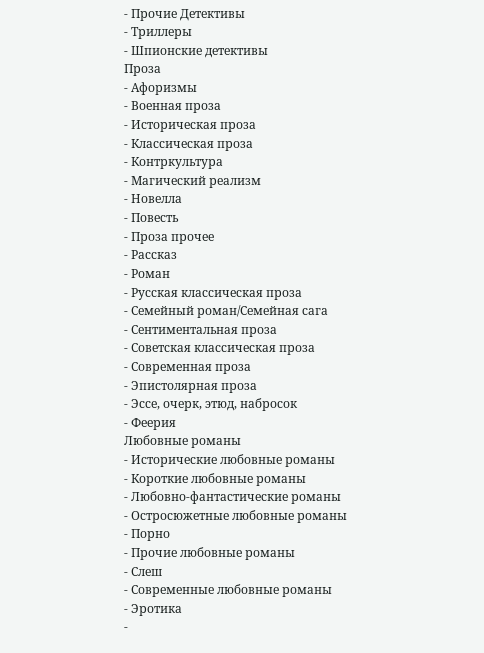- Прочие Детективы
- Триллеры
- Шпионские детективы
Проза
- Афоризмы
- Военная проза
- Историческая проза
- Классическая проза
- Контркультура
- Магический реализм
- Новелла
- Повесть
- Проза прочее
- Рассказ
- Роман
- Русская классическая проза
- Семейный роман/Семейная сага
- Сентиментальная проза
- Советская классическая проза
- Современная проза
- Эпистолярная проза
- Эссе, очерк, этюд, набросок
- Феерия
Любовные романы
- Исторические любовные романы
- Короткие любовные романы
- Любовно-фантастические романы
- Остросюжетные любовные романы
- Порно
- Прочие любовные романы
- Слеш
- Современные любовные романы
- Эротика
-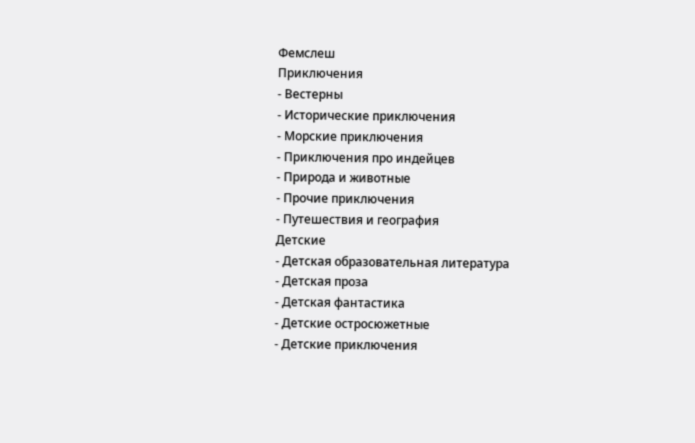Фемслеш
Приключения
- Вестерны
- Исторические приключения
- Морские приключения
- Приключения про индейцев
- Природа и животные
- Прочие приключения
- Путешествия и география
Детские
- Детская образовательная литература
- Детская проза
- Детская фантастика
- Детские остросюжетные
- Детские приключения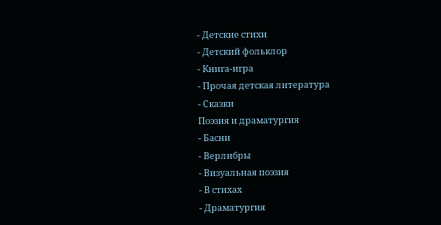- Детские стихи
- Детский фольклор
- Книга-игра
- Прочая детская литература
- Сказки
Поэзия и драматургия
- Басни
- Верлибры
- Визуальная поэзия
- В стихах
- Драматургия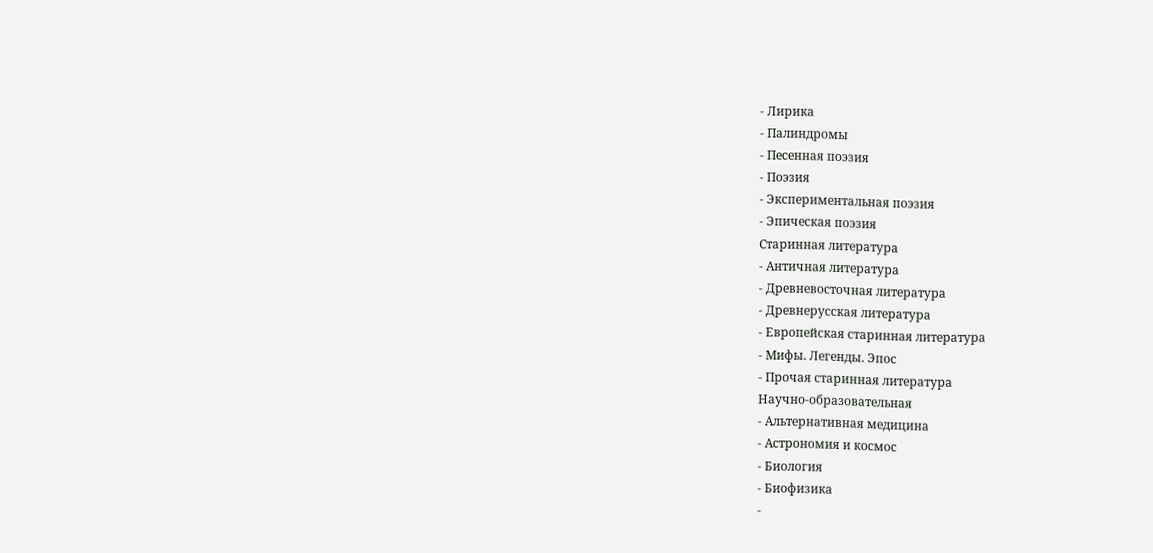- Лирика
- Палиндромы
- Песенная поэзия
- Поэзия
- Экспериментальная поэзия
- Эпическая поэзия
Старинная литература
- Античная литература
- Древневосточная литература
- Древнерусская литература
- Европейская старинная литература
- Мифы. Легенды. Эпос
- Прочая старинная литература
Научно-образовательная
- Альтернативная медицина
- Астрономия и космос
- Биология
- Биофизика
-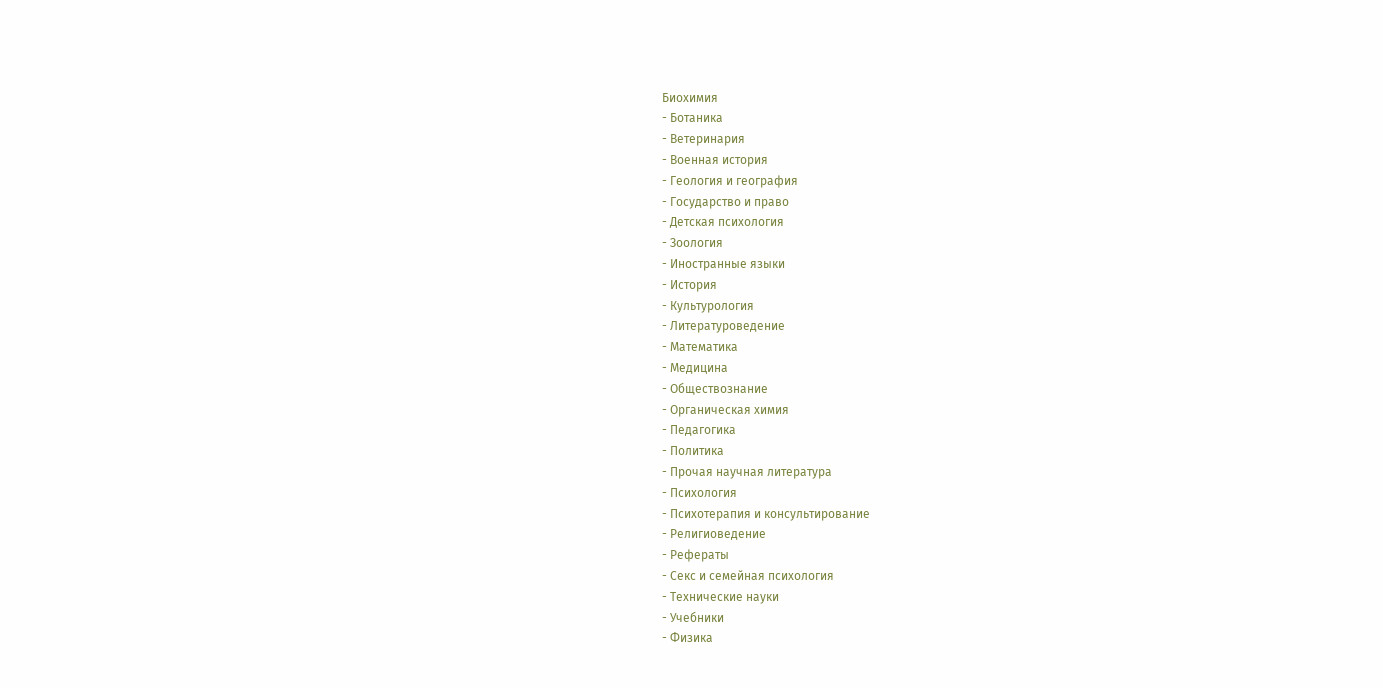Биохимия
- Ботаника
- Ветеринария
- Военная история
- Геология и география
- Государство и право
- Детская психология
- Зоология
- Иностранные языки
- История
- Культурология
- Литературоведение
- Математика
- Медицина
- Обществознание
- Органическая химия
- Педагогика
- Политика
- Прочая научная литература
- Психология
- Психотерапия и консультирование
- Религиоведение
- Рефераты
- Секс и семейная психология
- Технические науки
- Учебники
- Физика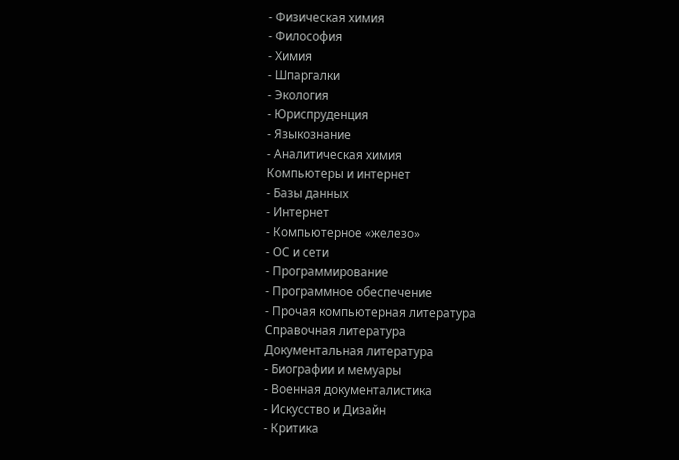- Физическая химия
- Философия
- Химия
- Шпаргалки
- Экология
- Юриспруденция
- Языкознание
- Аналитическая химия
Компьютеры и интернет
- Базы данных
- Интернет
- Компьютерное «железо»
- ОС и сети
- Программирование
- Программное обеспечение
- Прочая компьютерная литература
Справочная литература
Документальная литература
- Биографии и мемуары
- Военная документалистика
- Искусство и Дизайн
- Критика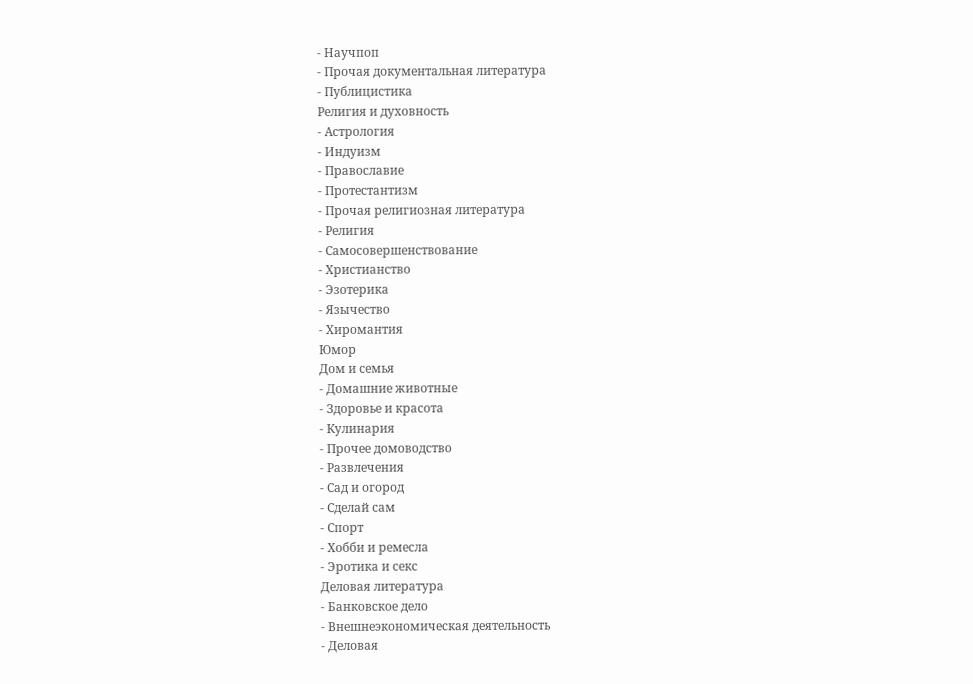- Научпоп
- Прочая документальная литература
- Публицистика
Религия и духовность
- Астрология
- Индуизм
- Православие
- Протестантизм
- Прочая религиозная литература
- Религия
- Самосовершенствование
- Христианство
- Эзотерика
- Язычество
- Хиромантия
Юмор
Дом и семья
- Домашние животные
- Здоровье и красота
- Кулинария
- Прочее домоводство
- Развлечения
- Сад и огород
- Сделай сам
- Спорт
- Хобби и ремесла
- Эротика и секс
Деловая литература
- Банковское дело
- Внешнеэкономическая деятельность
- Деловая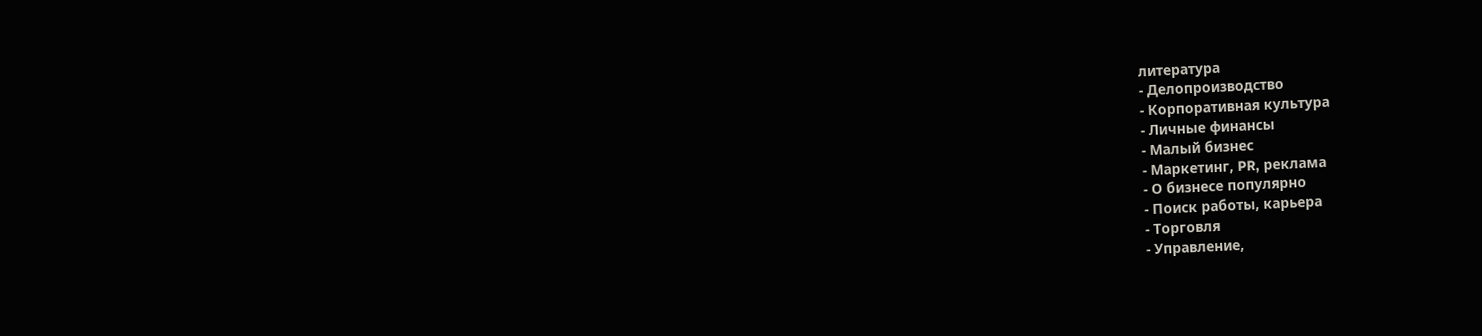литература
- Делопроизводство
- Корпоративная культура
- Личные финансы
- Малый бизнес
- Маркетинг, PR, реклама
- О бизнесе популярно
- Поиск работы, карьера
- Торговля
- Управление,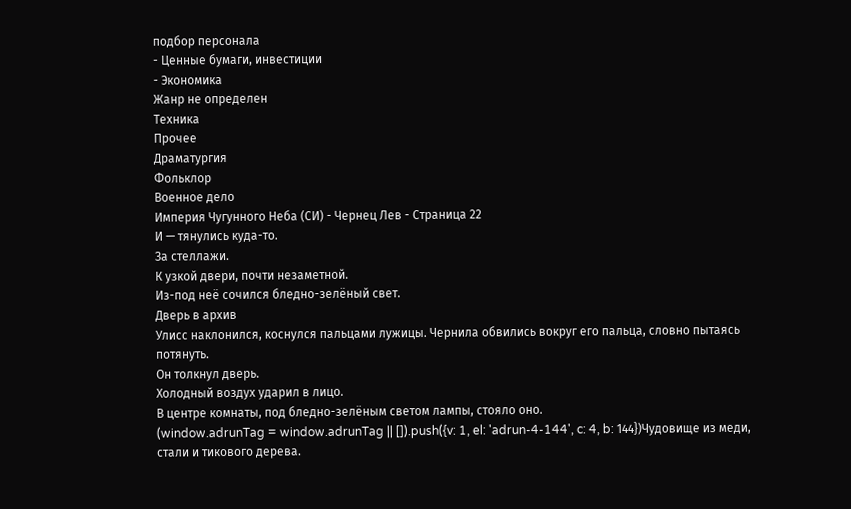подбор персонала
- Ценные бумаги, инвестиции
- Экономика
Жанр не определен
Техника
Прочее
Драматургия
Фольклор
Военное дело
Империя Чугунного Неба (СИ) - Чернец Лев - Страница 22
И — тянулись куда-то.
За стеллажи.
К узкой двери, почти незаметной.
Из-под неё сочился бледно-зелёный свет.
Дверь в архив
Улисс наклонился, коснулся пальцами лужицы. Чернила обвились вокруг его пальца, словно пытаясь потянуть.
Он толкнул дверь.
Холодный воздух ударил в лицо.
В центре комнаты, под бледно-зелёным светом лампы, стояло оно.
(window.adrunTag = window.adrunTag || []).push({v: 1, el: 'adrun-4-144', c: 4, b: 144})Чудовище из меди, стали и тикового дерева.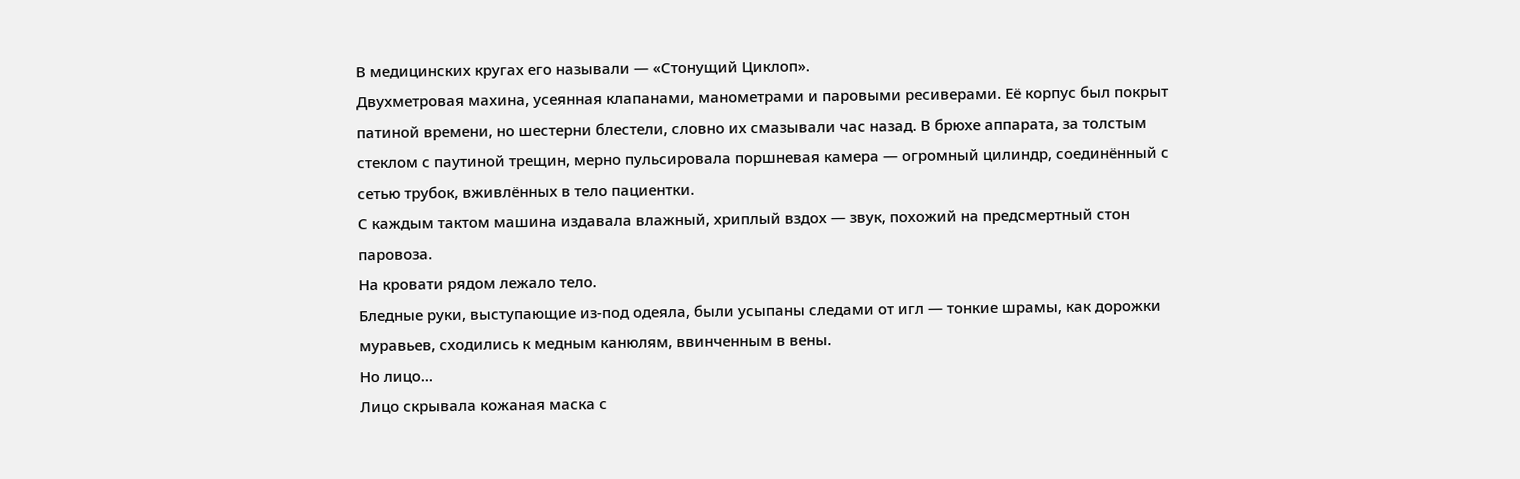В медицинских кругах его называли — «Стонущий Циклоп».
Двухметровая махина, усеянная клапанами, манометрами и паровыми ресиверами. Её корпус был покрыт патиной времени, но шестерни блестели, словно их смазывали час назад. В брюхе аппарата, за толстым стеклом с паутиной трещин, мерно пульсировала поршневая камера — огромный цилиндр, соединённый с сетью трубок, вживлённых в тело пациентки.
С каждым тактом машина издавала влажный, хриплый вздох — звук, похожий на предсмертный стон паровоза.
На кровати рядом лежало тело.
Бледные руки, выступающие из-под одеяла, были усыпаны следами от игл — тонкие шрамы, как дорожки муравьев, сходились к медным канюлям, ввинченным в вены.
Но лицо…
Лицо скрывала кожаная маска с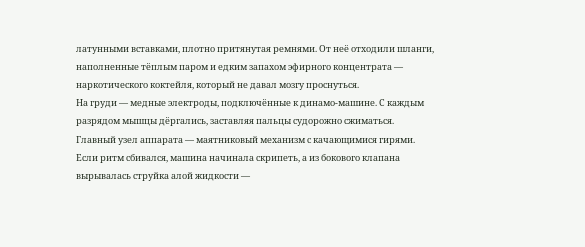латунными вставками, плотно притянутая ремнями. От неё отходили шланги, наполненные тёплым паром и едким запахом эфирного концентрата — наркотического коктейля, который не давал мозгу проснуться.
На груди — медные электроды, подключённые к динамо-машине. С каждым разрядом мышцы дёргались, заставляя пальцы судорожно сжиматься.
Главный узел аппарата — маятниковый механизм с качающимися гирями.
Если ритм сбивался, машина начинала скрипеть, а из бокового клапана вырывалась струйка алой жидкости —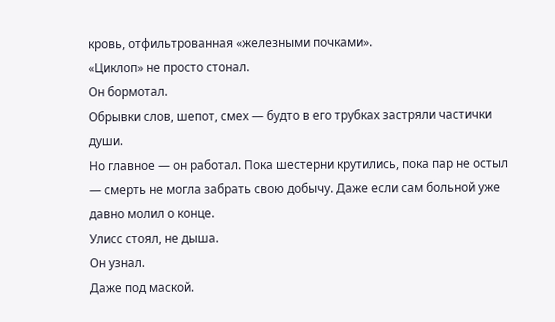кровь, отфильтрованная «железными почками».
«Циклоп» не просто стонал.
Он бормотал.
Обрывки слов, шепот, смех — будто в его трубках застряли частички души.
Но главное — он работал. Пока шестерни крутились, пока пар не остыл — смерть не могла забрать свою добычу. Даже если сам больной уже давно молил о конце.
Улисс стоял, не дыша.
Он узнал.
Даже под маской.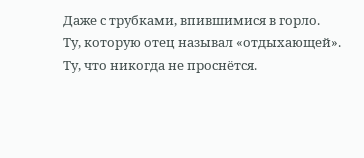Даже с трубками, впившимися в горло.
Ту, которую отец называл «отдыхающей».
Ту, что никогда не проснётся.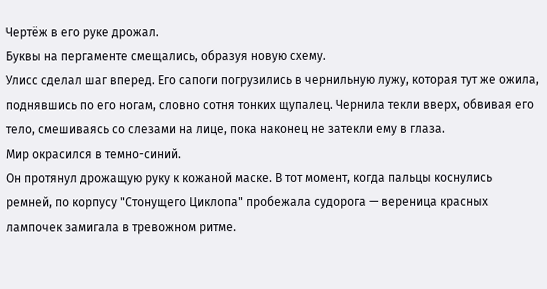Чертёж в его руке дрожал.
Буквы на пергаменте смещались, образуя новую схему.
Улисс сделал шаг вперед. Его сапоги погрузились в чернильную лужу, которая тут же ожила, поднявшись по его ногам, словно сотня тонких щупалец. Чернила текли вверх, обвивая его тело, смешиваясь со слезами на лице, пока наконец не затекли ему в глаза.
Мир окрасился в темно-синий.
Он протянул дрожащую руку к кожаной маске. В тот момент, когда пальцы коснулись ремней, по корпусу "Стонущего Циклопа" пробежала судорога — вереница красных лампочек замигала в тревожном ритме.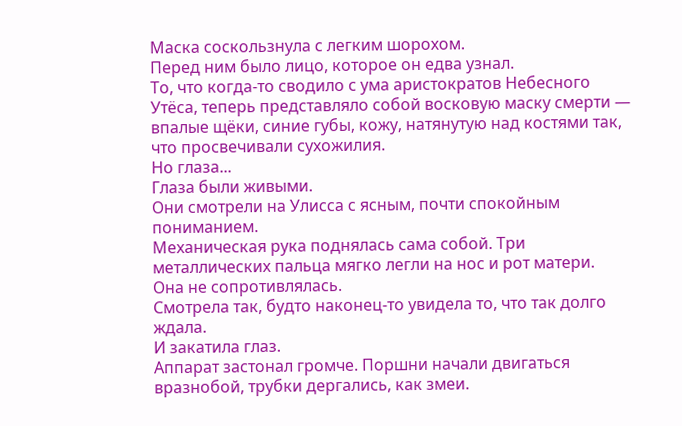Маска соскользнула с легким шорохом.
Перед ним было лицо, которое он едва узнал.
То, что когда-то сводило с ума аристократов Небесного Утёса, теперь представляло собой восковую маску смерти — впалые щёки, синие губы, кожу, натянутую над костями так, что просвечивали сухожилия.
Но глаза...
Глаза были живыми.
Они смотрели на Улисса с ясным, почти спокойным пониманием.
Механическая рука поднялась сама собой. Три металлических пальца мягко легли на нос и рот матери.
Она не сопротивлялась.
Смотрела так, будто наконец-то увидела то, что так долго ждала.
И закатила глаз.
Аппарат застонал громче. Поршни начали двигаться вразнобой, трубки дергались, как змеи.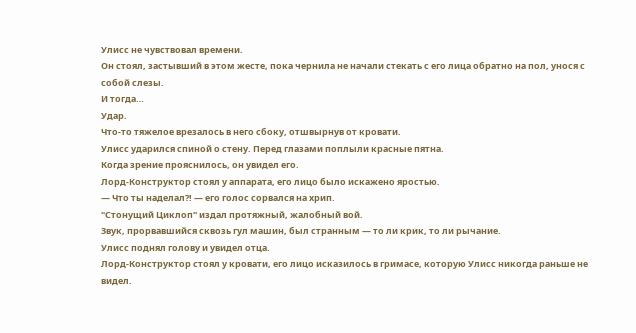Улисс не чувствовал времени.
Он стоял, застывший в этом жесте, пока чернила не начали стекать с его лица обратно на пол, унося с собой слезы.
И тогда…
Удар.
Что-то тяжелое врезалось в него сбоку, отшвырнув от кровати.
Улисс ударился спиной о стену. Перед глазами поплыли красные пятна.
Когда зрение прояснилось, он увидел его.
Лорд-Конструктор стоял у аппарата, его лицо было искажено яростью.
— Что ты наделал?! — его голос сорвался на хрип.
"Стонущий Циклоп" издал протяжный, жалобный вой.
Звук, прорвавшийся сквозь гул машин, был странным — то ли крик, то ли рычание.
Улисс поднял голову и увидел отца.
Лорд-Конструктор стоял у кровати, его лицо исказилось в гримасе, которую Улисс никогда раньше не видел.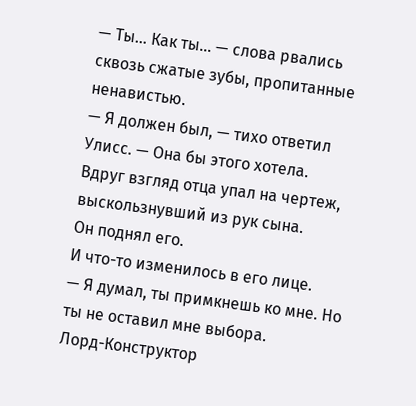— Ты… Как ты… — слова рвались сквозь сжатые зубы, пропитанные ненавистью.
— Я должен был, — тихо ответил Улисс. — Она бы этого хотела.
Вдруг взгляд отца упал на чертеж, выскользнувший из рук сына.
Он поднял его.
И что-то изменилось в его лице.
— Я думал, ты примкнешь ко мне. Но ты не оставил мне выбора.
Лорд-Конструктор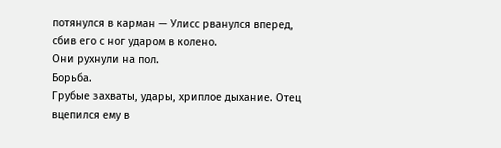потянулся в карман — Улисс рванулся вперед, сбив его с ног ударом в колено.
Они рухнули на пол.
Борьба.
Грубые захваты, удары, хриплое дыхание. Отец вцепился ему в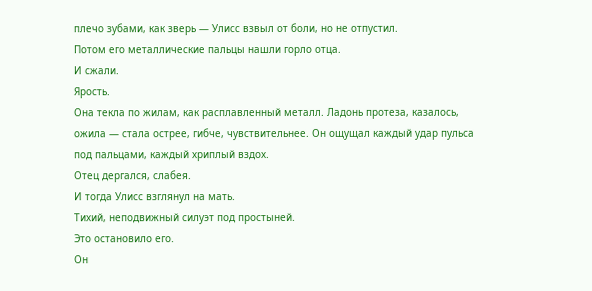плечо зубами, как зверь — Улисс взвыл от боли, но не отпустил.
Потом его металлические пальцы нашли горло отца.
И сжали.
Ярость.
Она текла по жилам, как расплавленный металл. Ладонь протеза, казалось, ожила — стала острее, гибче, чувствительнее. Он ощущал каждый удар пульса под пальцами, каждый хриплый вздох.
Отец дергался, слабея.
И тогда Улисс взглянул на мать.
Тихий, неподвижный силуэт под простыней.
Это остановило его.
Он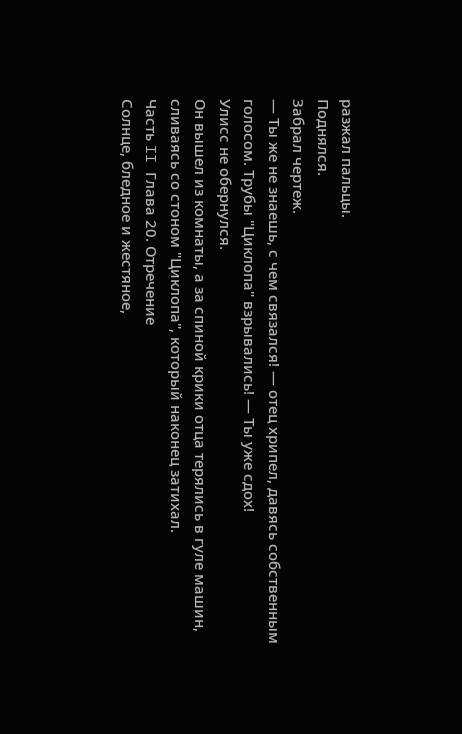разжал пальцы.
Поднялся.
Забрал чертеж.
— Ты же не знаешь, с чем связался! — отец хрипел, давясь собственным голосом. Трубы "Циклопа" взрывались! — Ты уже сдох!
Улисс не обернулся.
Он вышел из комнаты, а за спиной крики отца терялись в гуле машин, сливаясь со стоном "Циклопа", который наконец затихал.
Часть II Глава 20. Отречение
Солнце, бледное и жестяное,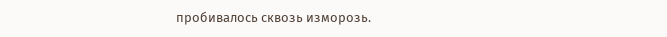пробивалось сквозь изморозь.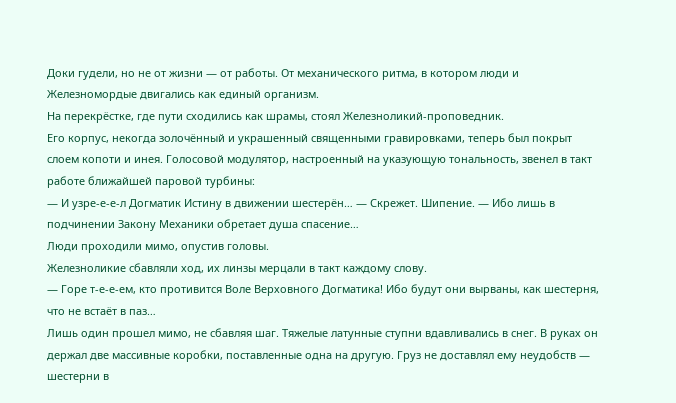Доки гудели, но не от жизни — от работы. От механического ритма, в котором люди и Железномордые двигались как единый организм.
На перекрёстке, где пути сходились как шрамы, стоял Железноликий-проповедник.
Его корпус, некогда золочённый и украшенный священными гравировками, теперь был покрыт слоем копоти и инея. Голосовой модулятор, настроенный на указующую тональность, звенел в такт работе ближайшей паровой турбины:
— И узре-е-е-л Догматик Истину в движении шестерён… — Скрежет. Шипение. — Ибо лишь в подчинении Закону Механики обретает душа спасение…
Люди проходили мимо, опустив головы.
Железноликие сбавляли ход, их линзы мерцали в такт каждому слову.
— Горе т-е-е-ем, кто противится Воле Верховного Догматика! Ибо будут они вырваны, как шестерня, что не встаёт в паз…
Лишь один прошел мимо, не сбавляя шаг. Тяжелые латунные ступни вдавливались в снег. В руках он держал две массивные коробки, поставленные одна на другую. Груз не доставлял ему неудобств — шестерни в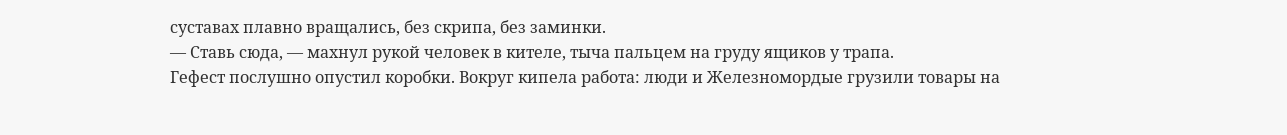суставах плавно вращались, без скрипа, без заминки.
— Ставь сюда, — махнул рукой человек в кителе, тыча пальцем на груду ящиков у трапа.
Гефест послушно опустил коробки. Вокруг кипела работа: люди и Железномордые грузили товары на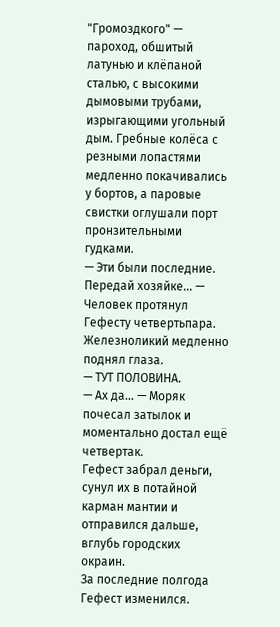"Громоздкого" — пароход, обшитый латунью и клёпаной сталью, с высокими дымовыми трубами, изрыгающими угольный дым. Гребные колёса с резными лопастями медленно покачивались у бортов, а паровые свистки оглушали порт пронзительными гудками.
— Эти были последние. Передай хозяйке... — Человек протянул Гефесту четвертьпара.
Железноликий медленно поднял глаза.
— ТУТ ПОЛОВИНА.
— Ах да… — Моряк почесал затылок и моментально достал ещё четвертак.
Гефест забрал деньги, сунул их в потайной карман мантии и отправился дальше, вглубь городских окраин.
За последние полгода Гефест изменился.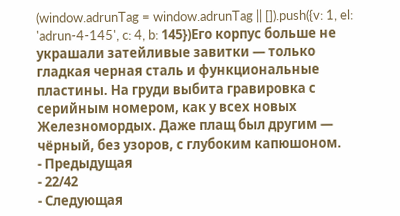(window.adrunTag = window.adrunTag || []).push({v: 1, el: 'adrun-4-145', c: 4, b: 145})Его корпус больше не украшали затейливые завитки — только гладкая черная сталь и функциональные пластины. На груди выбита гравировка с серийным номером, как у всех новых Железномордых. Даже плащ был другим — чёрный, без узоров, с глубоким капюшоном.
- Предыдущая
- 22/42
- Следующая